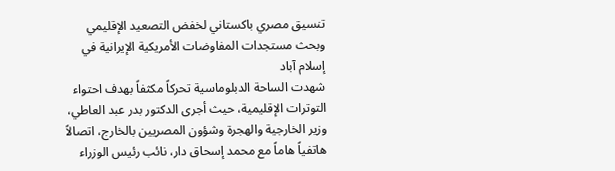تنسيق مصري باكستاني لخفض التصعيد الإقليمي وبحث مستجدات المفاوضات الأمريكية الإيرانية في إسلام آباد
شهدت الساحة الدبلوماسية تحركاً مكثفاً بهدف احتواء التوترات الإقليمية، حيث أجرى الدكتور بدر عبد العاطي، وزير الخارجية والهجرة وشؤون المصريين بالخارج، اتصالاً هاتفياً هاماً مع محمد إسحاق دار، نائب رئيس الوزراء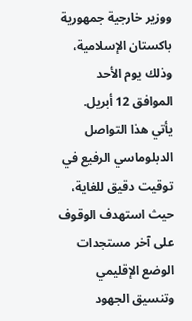ووزير خارجية جمهورية باكستان الإسلامية، وذلك يوم الأحد الموافق 12 أبريل.
يأتي هذا التواصل الدبلوماسي الرفيع في توقيت دقيق للغاية، حيث استهدف الوقوف على آخر مستجدات الوضع الإقليمي وتنسيق الجهود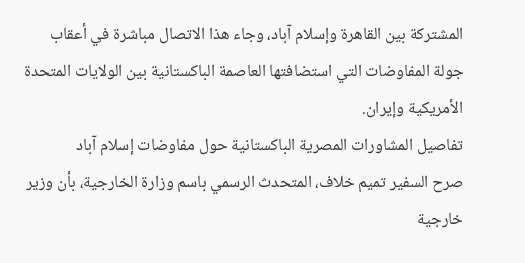المشتركة بين القاهرة وإسلام آباد، وجاء هذا الاتصال مباشرة في أعقاب جولة المفاوضات التي استضافتها العاصمة الباكستانية بين الولايات المتحدة الأمريكية وإيران.
تفاصيل المشاورات المصرية الباكستانية حول مفاوضات إسلام آباد
صرح السفير تميم خلاف، المتحدث الرسمي باسم وزارة الخارجية، بأن وزير خارجية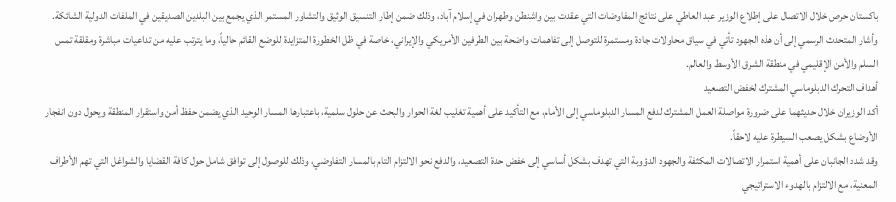باكستان حرص خلال الاتصال على إطلاع الوزير عبد العاطي على نتائج المفاوضات التي عقدت بين واشنطن وطهران في إسلام آباد، وذلك ضمن إطار التنسيق الوثيق والتشاور المستمر الذي يجمع بين البلدين الصديقين في الملفات الدولية الشائكة.
وأشار المتحدث الرسمي إلى أن هذه الجهود تأتي في سياق محاولات جادة ومستمرة للتوصل إلى تفاهمات واضحة بين الطرفين الأمريكي والإيراني، خاصة في ظل الخطورة المتزايدة للوضع القائم حالياً، وما يترتب عليه من تداعيات مباشرة ومقلقة تمس السلم والأمن الإقليمي في منطقة الشرق الأوسط والعالم.
أهداف التحرك الدبلوماسي المشترك لخفض التصعيد
أكد الوزيران خلال حديثهما على ضرورة مواصلة العمل المشترك لدفع المسار الدبلوماسي إلى الأمام، مع التأكيد على أهمية تغليب لغة الحوار والبحث عن حلول سلمية، باعتبارها المسار الوحيد الذي يضمن حفظ أمن واستقرار المنطقة ويحول دون انفجار الأوضاع بشكل يصعب السيطرة عليه لاحقاً.
وقد شدد الجانبان على أهمية استمرار الاتصالات المكثفة والجهود الدؤوبة التي تهدف بشكل أساسي إلى خفض حدة التصعيد، والدفع نحو الالتزام التام بالمسار التفاوضي، وذلك للوصول إلى توافق شامل حول كافة القضايا والشواغل التي تهم الأطراف المعنية، مع الالتزام بالهدوء الاستراتيجي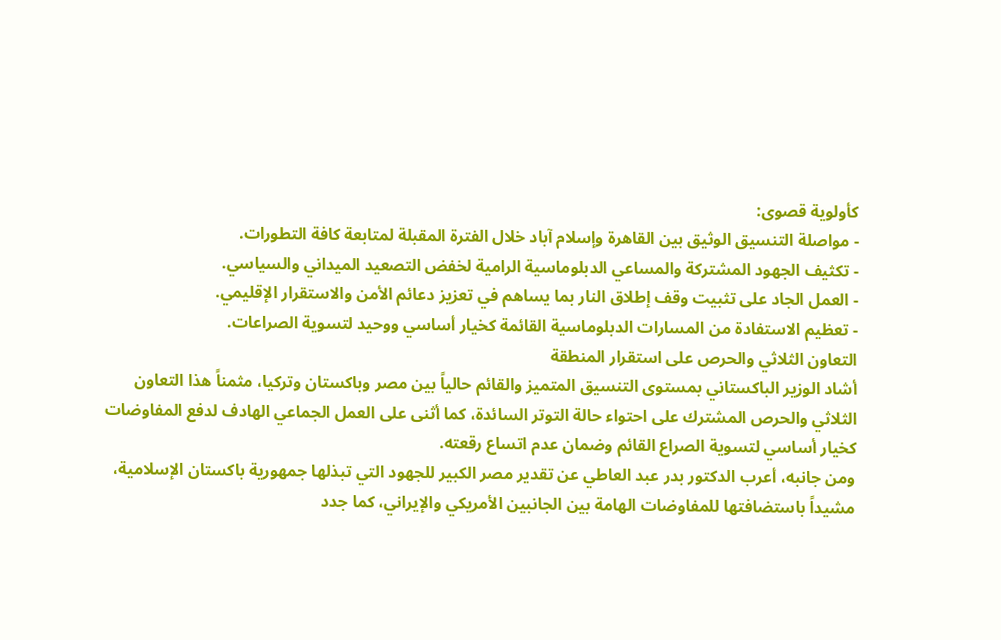كأولوية قصوى:
- مواصلة التنسيق الوثيق بين القاهرة وإسلام آباد خلال الفترة المقبلة لمتابعة كافة التطورات.
- تكثيف الجهود المشتركة والمساعي الدبلوماسية الرامية لخفض التصعيد الميداني والسياسي.
- العمل الجاد على تثبيت وقف إطلاق النار بما يساهم في تعزيز دعائم الأمن والاستقرار الإقليمي.
- تعظيم الاستفادة من المسارات الدبلوماسية القائمة كخيار أساسي ووحيد لتسوية الصراعات.
التعاون الثلاثي والحرص على استقرار المنطقة
أشاد الوزير الباكستاني بمستوى التنسيق المتميز والقائم حالياً بين مصر وباكستان وتركيا، مثمناً هذا التعاون الثلاثي والحرص المشترك على احتواء حالة التوتر السائدة، كما أثنى على العمل الجماعي الهادف لدفع المفاوضات كخيار أساسي لتسوية الصراع القائم وضمان عدم اتساع رقعته.
ومن جانبه، أعرب الدكتور بدر عبد العاطي عن تقدير مصر الكبير للجهود التي تبذلها جمهورية باكستان الإسلامية، مشيداً باستضافتها للمفاوضات الهامة بين الجانبين الأمريكي والإيراني، كما جدد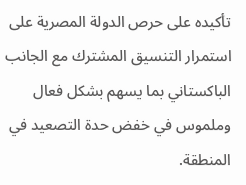تأكيده على حرص الدولة المصرية على استمرار التنسيق المشترك مع الجانب الباكستاني بما يسهم بشكل فعال وملموس في خفض حدة التصعيد في المنطقة.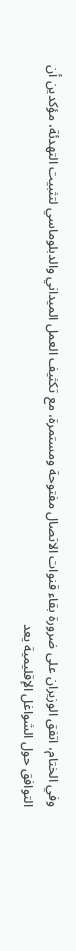وفي الختام، اتفق الوزيران على ضرورة بقاء قنوات الاتصال مفتوحة ومستمرة، مع تكثيف العمل الميداني والدبلوماسي لتثبيت التهدئة، مؤكدين أن التوافق حول الشواغل الإقليمية يعد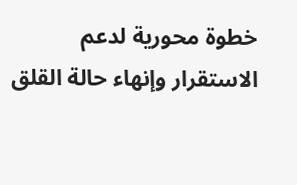خطوة محورية لدعم الاستقرار وإنهاء حالة القلق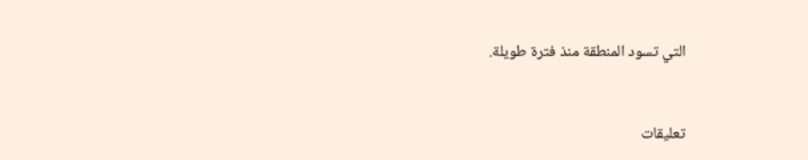التي تسود المنطقة منذ فترة طويلة.


تعليقات